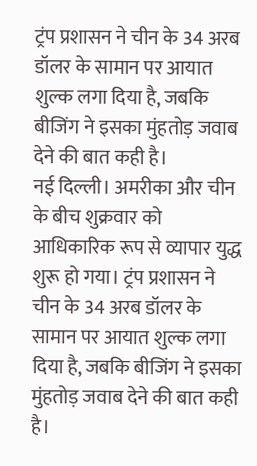ट्रंप प्रशासन ने चीन के 34 अरब डॉलर के सामान पर आयात शुल्क लगा दिया है, जबकि बीजिंग ने इसका मुंहतोड़ जवाब देने की बात कही है।
नई दिल्ली। अमरीका और चीन के बीच शुक्रवार को आधिकारिक रूप से व्यापार युद्ध शुरू हो गया। ट्रंप प्रशासन ने चीन के 34 अरब डॉलर के सामान पर आयात शुल्क लगा दिया है, जबकि बीजिंग ने इसका मुंहतोड़ जवाब देने की बात कही है।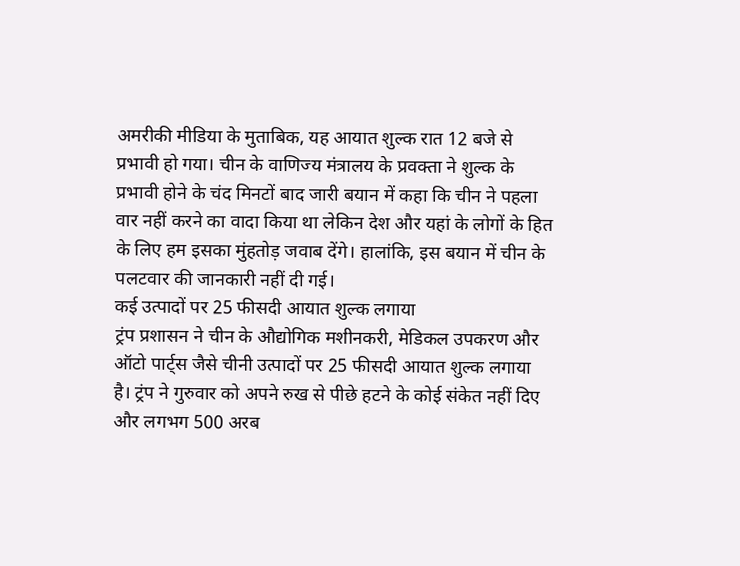अमरीकी मीडिया के मुताबिक, यह आयात शुल्क रात 12 बजे से प्रभावी हो गया। चीन के वाणिज्य मंत्रालय के प्रवक्ता ने शुल्क के प्रभावी होने के चंद मिनटों बाद जारी बयान में कहा कि चीन ने पहला वार नहीं करने का वादा किया था लेकिन देश और यहां के लोगों के हित के लिए हम इसका मुंहतोड़ जवाब देंगे। हालांकि, इस बयान में चीन के पलटवार की जानकारी नहीं दी गई।
कई उत्पादों पर 25 फीसदी आयात शुल्क लगाया
ट्रंप प्रशासन ने चीन के औद्योगिक मशीनकरी, मेडिकल उपकरण और ऑटो पार्ट्स जैसे चीनी उत्पादों पर 25 फीसदी आयात शुल्क लगाया है। ट्रंप ने गुरुवार को अपने रुख से पीछे हटने के कोई संकेत नहीं दिए और लगभग 500 अरब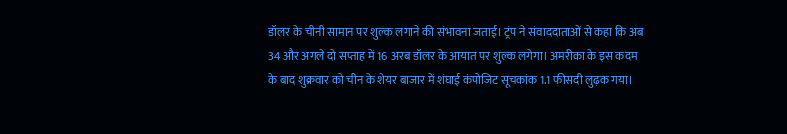डॉलर के चीनी सामान पर शुल्क लगाने की संभावना जताई। ट्रंप ने संवाददाताओं से कहा कि अब 34 और अगले दो सप्ताह में 16 अरब डॉलर के आयात पर शुल्क लगेगा। अमरीका के इस कदम के बाद शुक्रवार को चीन के शेयर बाजार में शंघाई कंपोजिट सूचकांक 1.1 फीसदी लुढ़क गया।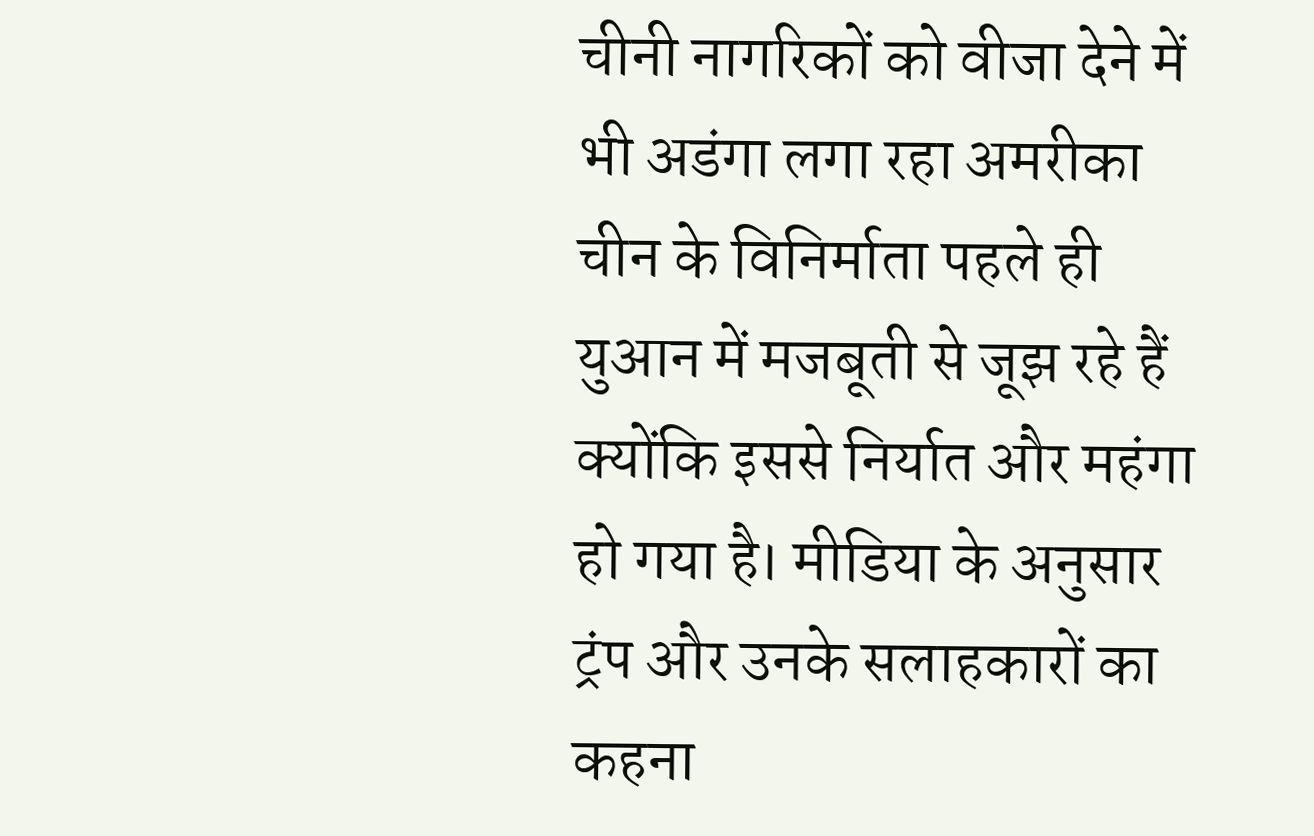चीनी नागरिकों को वीजा देने में भी अडंगा लगा रहा अमरीका
चीन के विनिर्माता पहले ही युआन में मजबूती से जूझ रहे हैं क्योंकि इससे निर्यात और महंगा हो गया है। मीडिया के अनुसार ट्रंप और उनके सलाहकारों का कहना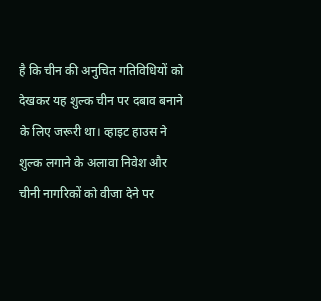है कि चीन की अनुचित गतिविधियों को देखकर यह शुल्क चीन पर दबाव बनाने के लिए जरूरी था। व्हाइट हाउस ने शुल्क लगाने के अलावा निवेश और चीनी नागरिकों को वीजा देने पर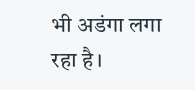भी अडंगा लगा रहा है।